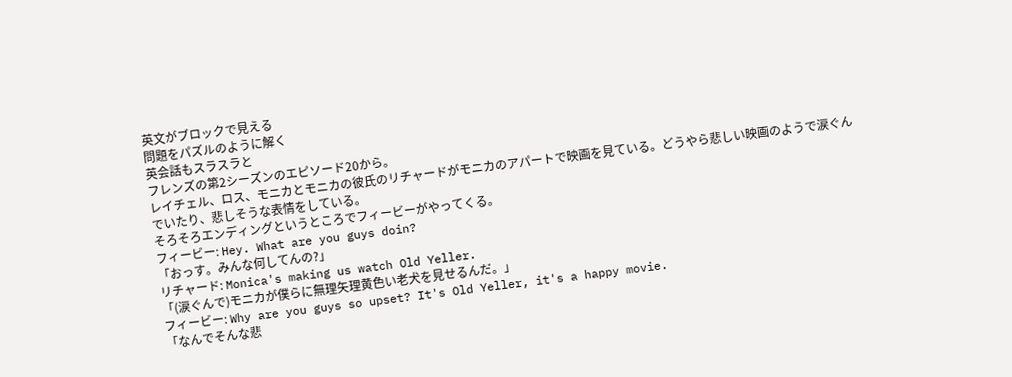英文がブロックで見える
問題をパズルのように解く
英会話もスラスラと
フレンズの第2シーズンのエピソード20から。
レイチェル、ロス、モニカとモニカの彼氏のリチャードがモニカのアパートで映画を見ている。どうやら悲しい映画のようで涙ぐんでいたり、悲しそうな表情をしている。
そろそろエンディングというところでフィービーがやってくる。
フィービー: Hey. What are you guys doin?
「おっす。みんな何してんの?」
リチャード: Monica's making us watch Old Yeller.
「(涙ぐんで)モニカが僕らに無理矢理黄色い老犬を見せるんだ。」
フィービー: Why are you guys so upset? It's Old Yeller, it's a happy movie.
「なんでそんな悲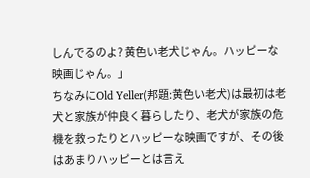しんでるのよ? 黄色い老犬じゃん。ハッピーな映画じゃん。」
ちなみにOld Yeller(邦題:黄色い老犬)は最初は老犬と家族が仲良く暮らしたり、老犬が家族の危機を救ったりとハッピーな映画ですが、その後はあまりハッピーとは言え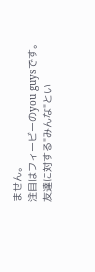ません。
注目はフィービーのyou guysです。
友達に対する"みんな"とい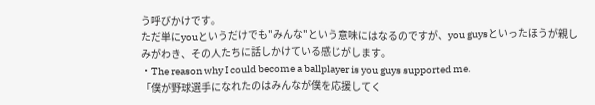う呼びかけです。
ただ単にyouというだけでも"みんな"という意味にはなるのですが、you guysといったほうが親しみがわき、その人たちに話しかけている感じがします。
・The reason why I could become a ballplayer is you guys supported me.
「僕が野球選手になれたのはみんなが僕を応援してく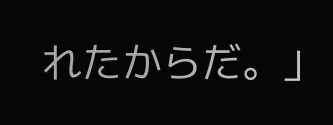れたからだ。」